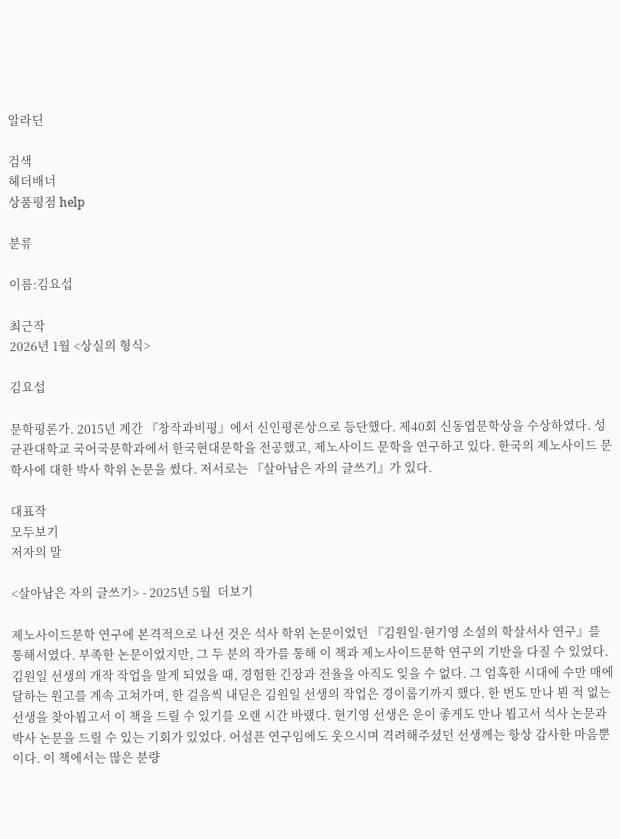알라딘

검색
헤더배너
상품평점 help

분류

이름:김요섭

최근작
2026년 1월 <상실의 형식>

김요섭

문학평론가. 2015년 계간 『창작과비평』에서 신인평론상으로 등단했다. 제40회 신동엽문학상을 수상하였다. 성균관대학교 국어국문학과에서 한국현대문학을 전공했고, 제노사이드 문학을 연구하고 있다. 한국의 제노사이드 문학사에 대한 박사 학위 논문을 썼다. 저서로는 『살아남은 자의 글쓰기』가 있다.

대표작
모두보기
저자의 말

<살아남은 자의 글쓰기> - 2025년 5월  더보기

제노사이드문학 연구에 본격적으로 나선 것은 석사 학위 논문이었던 『김원일·현기영 소설의 학살서사 연구』를 통해서였다. 부족한 논문이었지만, 그 두 분의 작가를 통해 이 책과 제노사이드문학 연구의 기반을 다질 수 있었다. 김원일 선생의 개작 작업을 알게 되었을 때, 경험한 긴장과 전율을 아직도 잊을 수 없다. 그 엄혹한 시대에 수만 매에 달하는 원고를 계속 고쳐가며, 한 걸음씩 내딛은 김원일 선생의 작업은 경이롭기까지 했다. 한 번도 만나 뵌 적 없는 선생을 찾아뵙고서 이 책을 드릴 수 있기를 오랜 시간 바랬다. 현기영 선생은 운이 좋게도 만나 뵙고서 석사 논문과 박사 논문을 드릴 수 있는 기회가 있었다. 어설픈 연구임에도 웃으시며 격려해주셨던 선생께는 항상 감사한 마음뿐이다. 이 책에서는 많은 분량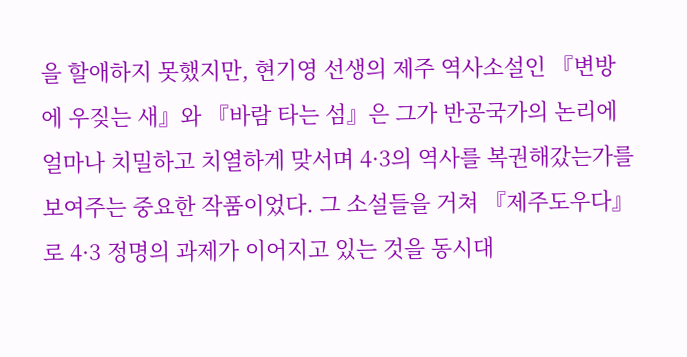을 할애하지 못했지만, 현기영 선생의 제주 역사소설인 『변방에 우짖는 새』와 『바람 타는 섬』은 그가 반공국가의 논리에 얼마나 치밀하고 치열하게 맞서며 4·3의 역사를 복권해갔는가를 보여주는 중요한 작품이었다. 그 소설들을 거쳐 『제주도우다』로 4·3 정명의 과제가 이어지고 있는 것을 동시대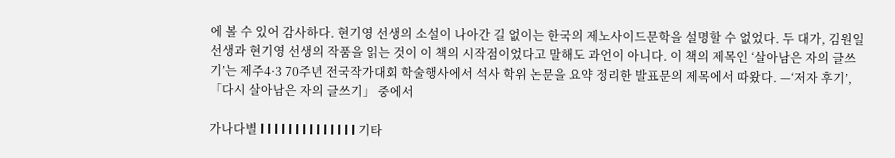에 볼 수 있어 감사하다. 현기영 선생의 소설이 나아간 길 없이는 한국의 제노사이드문학을 설명할 수 없었다. 두 대가, 김원일 선생과 현기영 선생의 작품을 읽는 것이 이 책의 시작점이었다고 말해도 과언이 아니다. 이 책의 제목인 ‘살아남은 자의 글쓰기’는 제주4·3 70주년 전국작가대회 학술행사에서 석사 학위 논문을 요약 정리한 발표문의 제목에서 따왔다. —‘저자 후기’, 「다시 살아남은 자의 글쓰기」 중에서

가나다별 l l l l l l l l l l l l l l 기타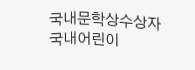국내문학상수상자
국내어린이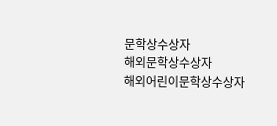문학상수상자
해외문학상수상자
해외어린이문학상수상자